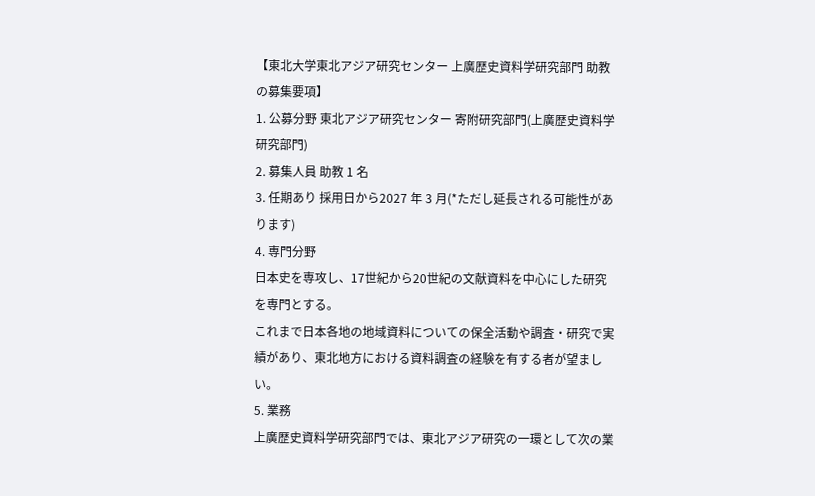【東北大学東北アジア研究センター 上廣歴史資料学研究部門 助教の募集要項】
1. 公募分野 東北アジア研究センター 寄附研究部門(上廣歴史資料学研究部門)
2. 募集人員 助教 1 名
3. 任期あり 採用日から2027 年 3 月(*ただし延長される可能性があります)
4. 専門分野
日本史を専攻し、17世紀から20世紀の文献資料を中心にした研究を専門とする。
これまで日本各地の地域資料についての保全活動や調査・研究で実績があり、東北地方における資料調査の経験を有する者が望ましい。
5. 業務
上廣歴史資料学研究部門では、東北アジア研究の一環として次の業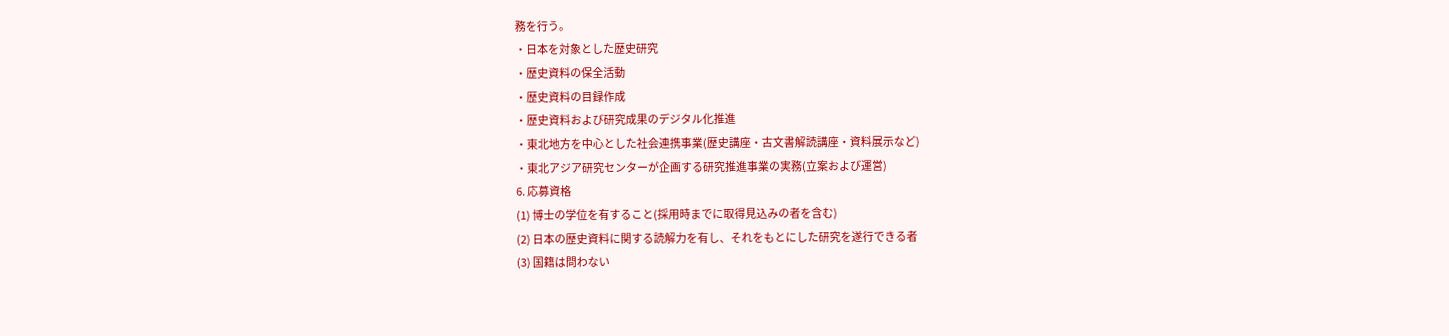務を行う。
・日本を対象とした歴史研究
・歴史資料の保全活動
・歴史資料の目録作成
・歴史資料および研究成果のデジタル化推進
・東北地方を中心とした社会連携事業(歴史講座・古文書解読講座・資料展示など)
・東北アジア研究センターが企画する研究推進事業の実務(立案および運営)
6. 応募資格
(1) 博士の学位を有すること(採用時までに取得見込みの者を含む)
(2) 日本の歴史資料に関する読解力を有し、それをもとにした研究を遂行できる者
(3) 国籍は問わない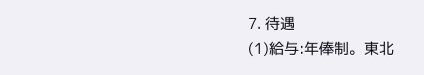7. 待遇
(1)給与:年俸制。東北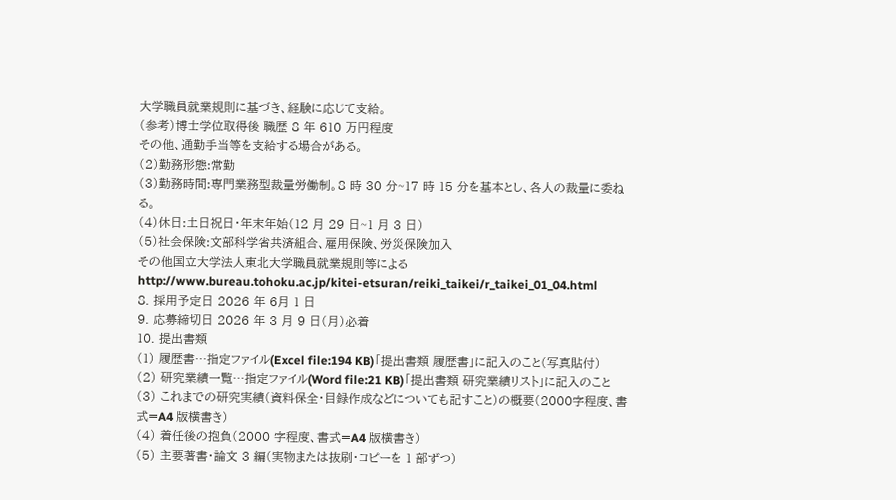大学職員就業規則に基づき、経験に応じて支給。
(参考)博士学位取得後 職歴 8 年 610 万円程度
その他、通勤手当等を支給する場合がある。
(2)勤務形態:常勤
(3)勤務時間:専門業務型裁量労働制。8 時 30 分~17 時 15 分を基本とし、各人の裁量に委ねる。
(4)休日:土日祝日・年末年始(12 月 29 日~1 月 3 日)
(5)社会保険:文部科学省共済組合、雇用保険、労災保険加入
その他国立大学法人東北大学職員就業規則等による
http://www.bureau.tohoku.ac.jp/kitei-etsuran/reiki_taikei/r_taikei_01_04.html
8. 採用予定日 2026 年 6月 1 日
9. 応募締切日 2026 年 3 月 9 日(月)必着
10. 提出書類
(1) 履歴書…指定ファイル(Excel file:194 KB)「提出書類 履歴書」に記入のこと(写真貼付)
(2) 研究業績一覧…指定ファイル(Word file:21 KB)「提出書類 研究業績リスト」に記入のこと
(3) これまでの研究実績(資料保全・目録作成などについても記すこと)の概要(2000字程度、書式=A4 版横書き)
(4) 着任後の抱負(2000 字程度、書式=A4 版横書き)
(5) 主要著書・論文 3 編(実物または抜刷・コピーを 1 部ずつ)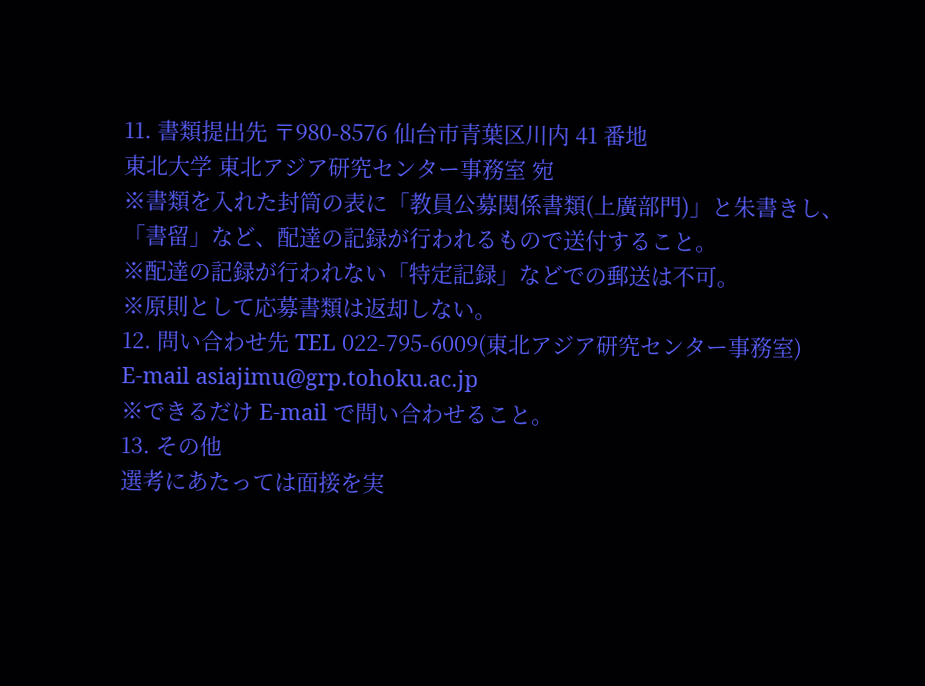11. 書類提出先 〒980-8576 仙台市青葉区川内 41 番地
東北大学 東北アジア研究センター事務室 宛
※書類を入れた封筒の表に「教員公募関係書類(上廣部門)」と朱書きし、「書留」など、配達の記録が行われるもので送付すること。
※配達の記録が行われない「特定記録」などでの郵送は不可。
※原則として応募書類は返却しない。
12. 問い合わせ先 TEL 022-795-6009(東北アジア研究センター事務室)
E-mail asiajimu@grp.tohoku.ac.jp
※できるだけ E-mail で問い合わせること。
13. その他
選考にあたっては面接を実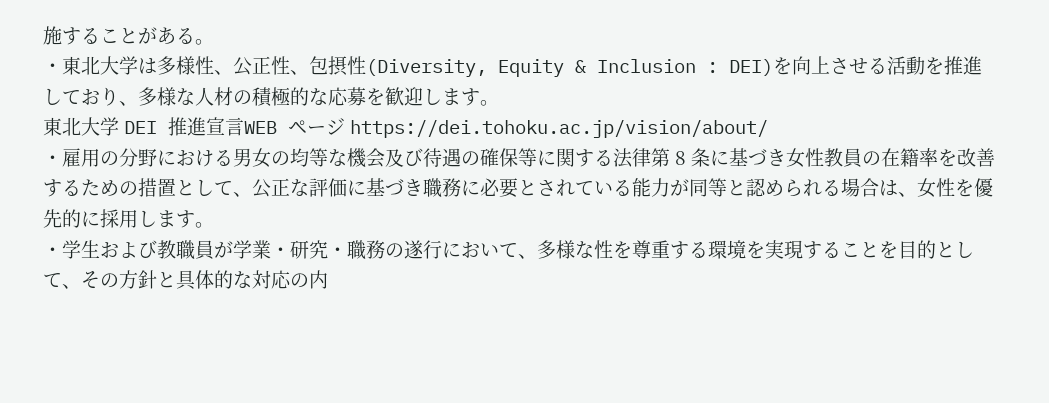施することがある。
・東北大学は多様性、公正性、包摂性(Diversity, Equity & Inclusion : DEI)を向上させる活動を推進しており、多様な人材の積極的な応募を歓迎します。
東北大学 DEI 推進宣言WEB ページ https://dei.tohoku.ac.jp/vision/about/
・雇用の分野における男⼥の均等な機会及び待遇の確保等に関する法律第 8 条に基づき⼥性教員の在籍率を改善するための措置として、公正な評価に基づき職務に必要とされている能力が同等と認められる場合は、⼥性を優先的に採用します。
・学生および教職員が学業・研究・職務の遂行において、多様な性を尊重する環境を実現することを目的として、その方針と具体的な対応の内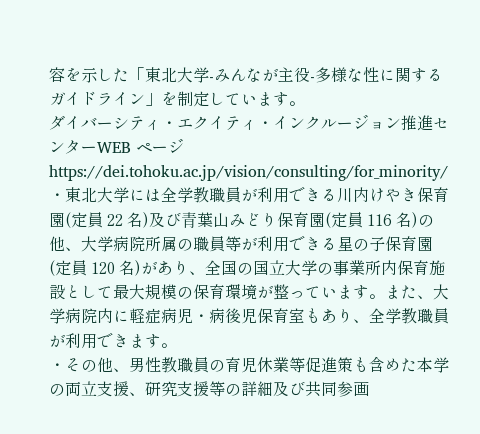容を示した「東北大学-みんなが主役-多様な性に関するガイドライン」を制定しています。
ダイバーシティ・エクイティ・インクルージョン推進センターWEB ページ https://dei.tohoku.ac.jp/vision/consulting/for_minority/
・東北大学には全学教職員が利用できる川内けやき保育園(定員 22 名)及び⻘葉山みどり保育園(定員 116 名)の他、大学病院所属の職員等が利用できる星の子保育園(定員 120 名)があり、全国の国⽴大学の事業所内保育施設として最大規模の保育環境が整っています。また、大学病院内に軽症病児・病後児保育室もあり、全学教職員が利用できます。
・その他、男性教職員の育児休業等促進策も含めた本学の両⽴支援、研究支援等の詳細及び共同参画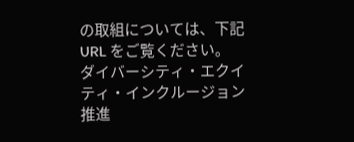の取組については、下記 URL をご覧ください。
ダイバーシティ・エクイティ・インクルージョン推進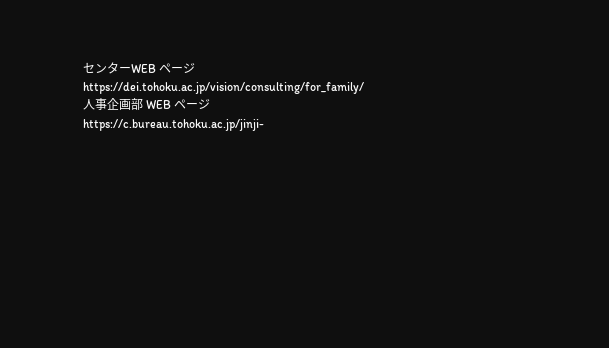センターWEB ページ https://dei.tohoku.ac.jp/vision/consulting/for_family/
人事企画部 WEB ページ https://c.bureau.tohoku.ac.jp/jinji-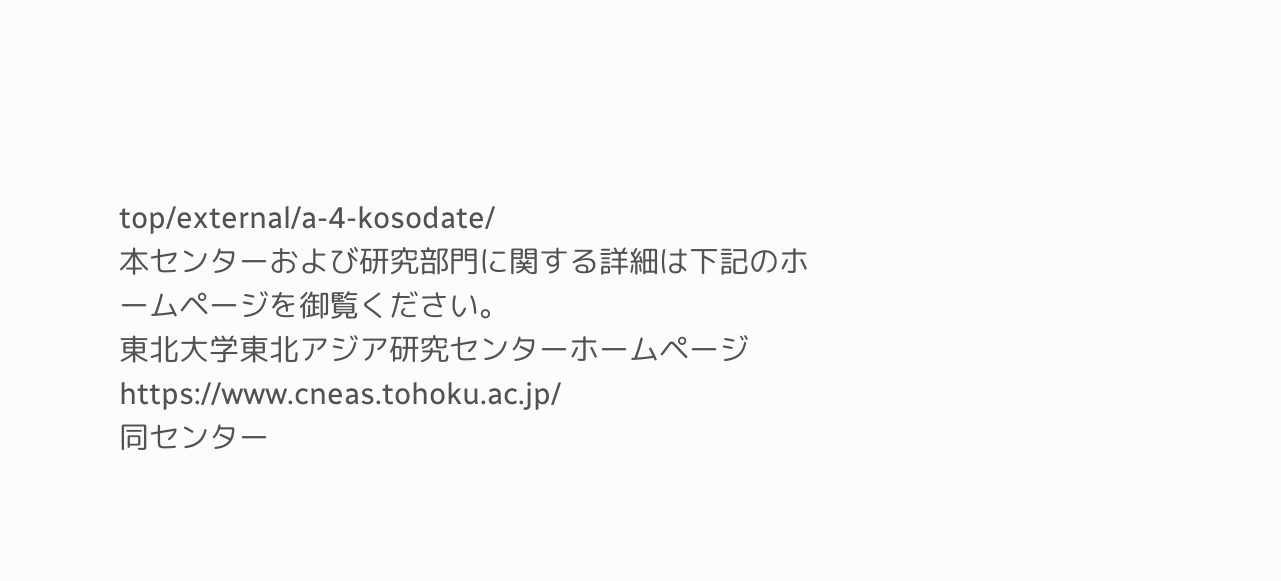top/external/a-4-kosodate/
本センターおよび研究部門に関する詳細は下記のホームページを御覧ください。
東北大学東北アジア研究センターホームページ https://www.cneas.tohoku.ac.jp/
同センター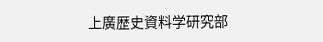上廣歴史資料学研究部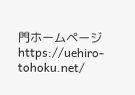門ホームページ https://uehiro-tohoku.net/